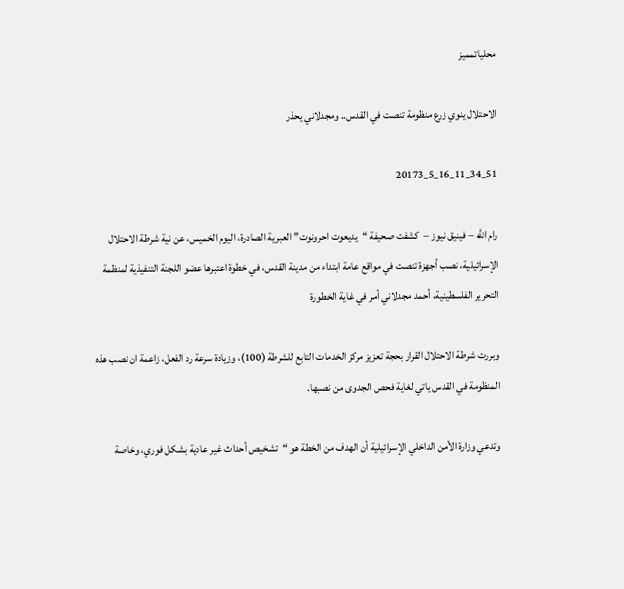محلياتمميز

الاحتلال ينوي زرع منظومة تنصت في القدس.. ومجدلاني يحذر

51_34_11_16_5_20173

رام الله – فينيق نيوز –  كشفت صحيفة “يديعوت احرونوت” العبرية الصادرة، اليوم الخميس، عن نية شرطة الاحتلال الإسرائيلية، نصب أجهزة تنصت في مواقع عامة ابتداء من مدينة القدس، في خطوة اعتبرها عضو اللجنة التنفيذية لمنظمة التحرير الفلسطينية، أحمد مجدلاني أمر في غاية الخطورة

وبررت شرطة الاحتلال القرار بحجة تعزيز مركز الخدمات التابع للشرطة (100)، وزيادة سرعة رد الفعل، زاعمة ان نصب هذه المنظومة في القدس ياتي لغاية فحص الجدوى من نصبها.

وتدعي وزارة الأمن الداخلي الإسرائيلية أن الهدف من الخطة هو “تشخيص أحداث غير عادية بشكل فوري، وخاصة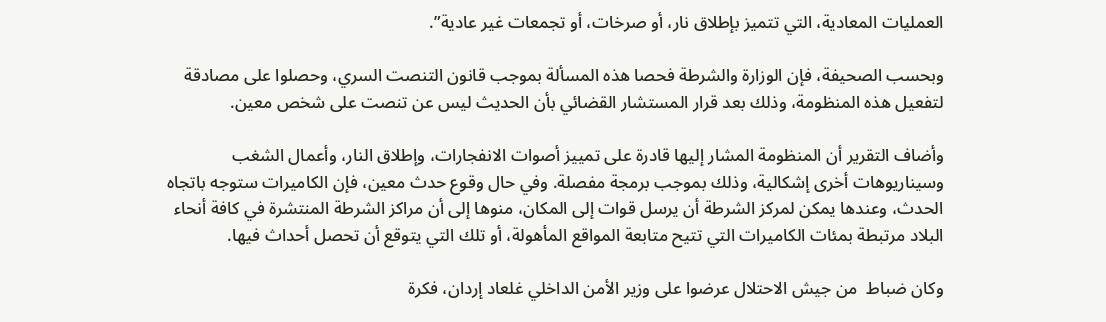العمليات المعادية، التي تتميز بإطلاق نار، أو صرخات، أو تجمعات غير عادية”.

وبحسب الصحيفة، فإن الوزارة والشرطة فحصا هذه المسألة بموجب قانون التنصت السري، وحصلوا على مصادقة لتفعيل هذه المنظومة، وذلك بعد قرار المستشار القضائي بأن الحديث ليس عن تنصت على شخص معين.

وأضاف التقرير أن المنظومة المشار إليها قادرة على تمييز أصوات الانفجارات، وإطلاق النار، وأعمال الشغب وسيناريوهات أخرى إشكالية، وذلك بموجب برمجة مفصلة. وفي حال وقوع حدث معين، فإن الكاميرات ستوجه باتجاه الحدث، وعندها يمكن لمركز الشرطة أن يرسل قوات إلى المكان، منوها إلى أن مراكز الشرطة المنتشرة في كافة أنحاء البلاد مرتبطة بمئات الكاميرات التي تتيح متابعة المواقع المأهولة، أو تلك التي يتوقع أن تحصل أحداث فيها.

وكان ضباط  من جيش الاحتلال عرضوا على وزير الأمن الداخلي غلعاد إردان، فكرة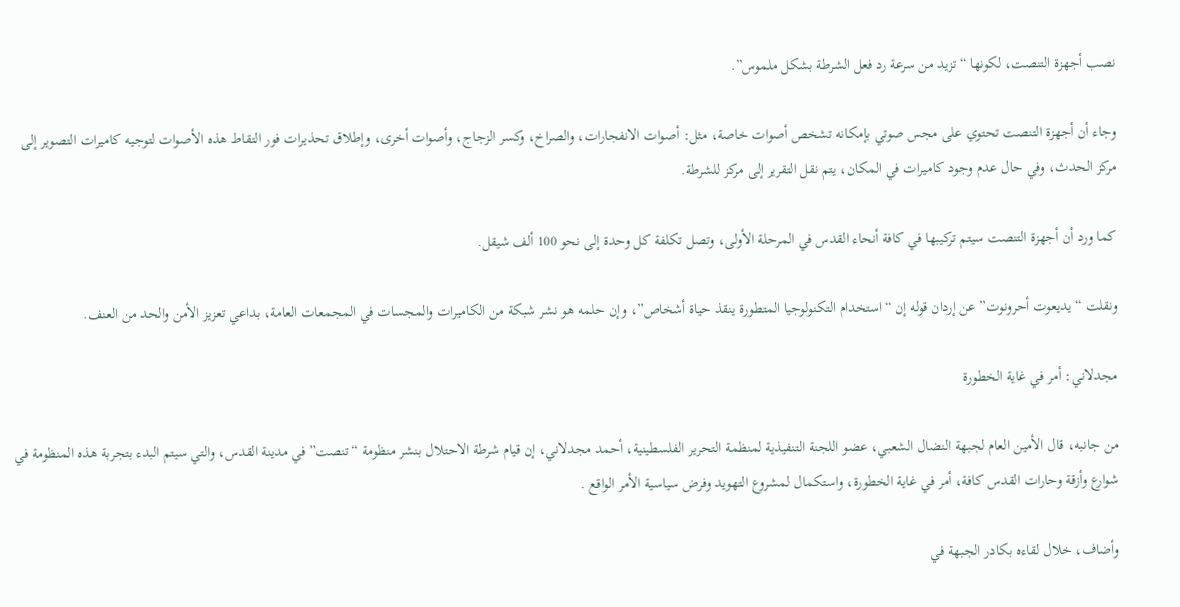نصب أجهزة التنصت، لكونها “تزيد من سرعة رد فعل الشرطة بشكل ملموس”.

وجاء أن أجهزة التنصت تحتوي على مجس صوتي بإمكانه تشخص أصوات خاصة، مثل: أصوات الانفجارات، والصراخ، وكسر الزجاج، وأصوات أخرى، وإطلاق تحذيرات فور التقاط هذه الأصوات لتوجيه كاميرات التصوير إلى مركز الحدث، وفي حال عدم وجود كاميرات في المكان، يتم نقل التقرير إلى مركز للشرطة.

كما ورد أن أجهزة التنصت سيتم تركيبها في كافة أنحاء القدس في المرحلة الأولى، وتصل تكلفة كل وحدة إلى نحو 100 ألف شيقل.

ونقلت “يديعوت أحرونوت” عن إردان قوله إن “استخدام التكنولوجيا المتطورة ينقذ حياة أشخاص”، وإن حلمه هو نشر شبكة من الكاميرات والمجسات في المجمعات العامة، بداعي تعزيز الأمن والحد من العنف.

مجدلاني: أمر في غاية الخطورة

من جانبه، قال الأمين العام لجبهة النضال الشعبي، عضو اللجنة التنفيذية لمنظمة التحرير الفلسطينية، أحمد مجدلاني، إن قيام شرطة الاحتلال بنشر منظومة “تنصت” في مدينة القدس، والتي سيتم البدء بتجربة هذه المنظومة في شوارع وأزقة وحارات القدس كافة، أمر في غاية الخطورة، واستكمال لمشروع التهويد وفرض سياسية الأمر الواقع .

وأضاف، خلال لقاءه بكادر الجبهة في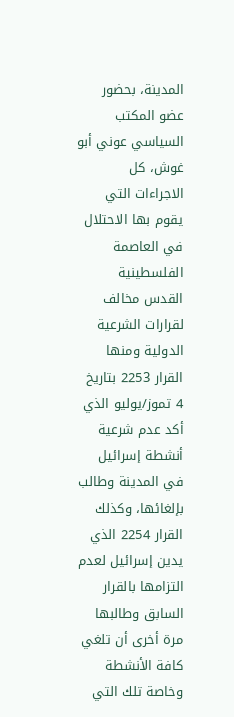المدينة، بحضور عضو المكتب السياسي عوني أبو غوش، كل الاجراءات التي يقوم بها الاحتلال في العاصمة الفلسطينية القدس مخالف لقرارات الشرعية الدولية ومنها  القرار 2253 بتاريخ 4 تموز/يوليو الذي أكد عدم شرعية أنشطة إسرائيل في المدينة وطالب بإلغائها، وكذلك القرار 2254 الذي يدين إسرائيل لعدم التزامها بالقرار السابق وطالبها مرة أخرى أن تلغي كافة الأنشطة وخاصة تلك التي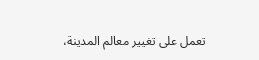تعمل على تغيير معالم المدينة،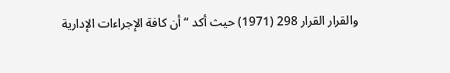والقرار القرار 298 (1971) حيث أكد “أن كافة الإجراءات الإدارية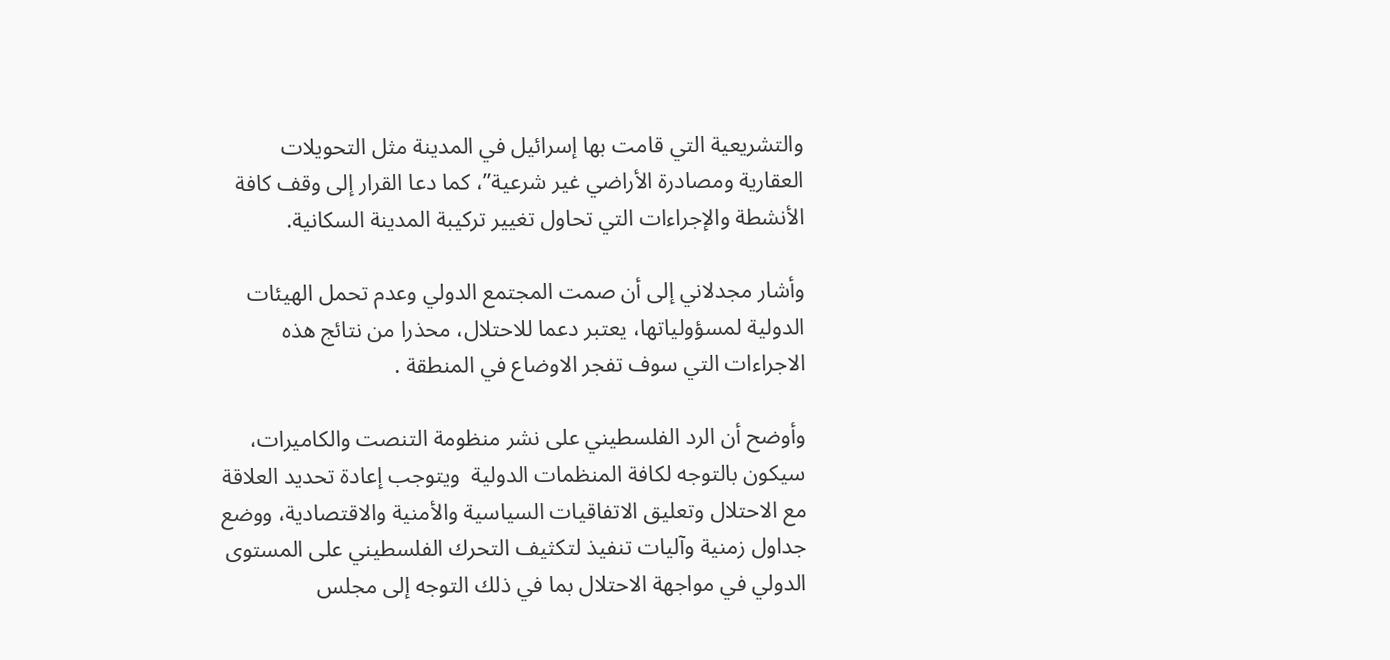والتشريعية التي قامت بها إسرائيل في المدينة مثل التحويلات العقارية ومصادرة الأراضي غير شرعية”، كما دعا القرار إلى وقف كافة الأنشطة والإجراءات التي تحاول تغيير تركيبة المدينة السكانية.

وأشار مجدلاني إلى أن صمت المجتمع الدولي وعدم تحمل الهيئات الدولية لمسؤولياتها، يعتبر دعما للاحتلال، محذرا من نتائج هذه الاجراءات التي سوف تفجر الاوضاع في المنطقة .

وأوضح أن الرد الفلسطيني على نشر منظومة التنصت والكاميرات، سيكون بالتوجه لكافة المنظمات الدولية  ويتوجب إعادة تحديد العلاقة مع الاحتلال وتعليق الاتفاقيات السياسية والأمنية والاقتصادية، ووضع جداول زمنية وآليات تنفيذ لتكثيف التحرك الفلسطيني على المستوى الدولي في مواجهة الاحتلال بما في ذلك التوجه إلى مجلس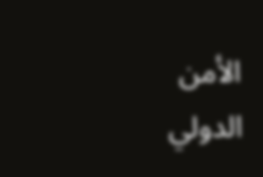الأمن الدولي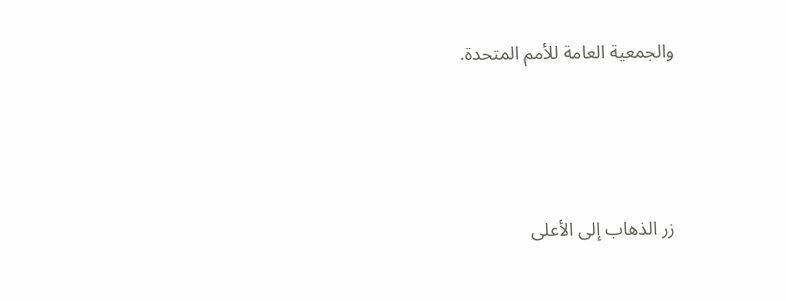والجمعية العامة للأمم المتحدة.





زر الذهاب إلى الأعلى